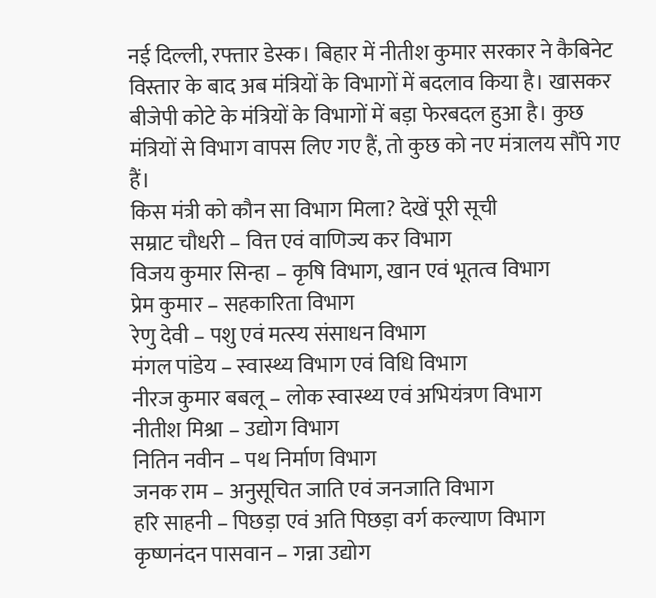नई दिल्ली, रफ्तार डेस्क। बिहार में नीतीश कुमार सरकार ने कैबिनेट विस्तार के बाद अब मंत्रियों के विभागों में बदलाव किया है। खासकर बीजेपी कोटे के मंत्रियों के विभागों में बड़ा फेरबदल हुआ है। कुछ मंत्रियों से विभाग वापस लिए गए हैं, तो कुछ को नए मंत्रालय सौंपे गए हैं।
किस मंत्री को कौन सा विभाग मिला? देखें पूरी सूची
सम्राट चौधरी – वित्त एवं वाणिज्य कर विभाग
विजय कुमार सिन्हा – कृषि विभाग, खान एवं भूतत्व विभाग
प्रेम कुमार – सहकारिता विभाग
रेणु देवी – पशु एवं मत्स्य संसाधन विभाग
मंगल पांडेय – स्वास्थ्य विभाग एवं विधि विभाग
नीरज कुमार बबलू – लोक स्वास्थ्य एवं अभियंत्रण विभाग
नीतीश मिश्रा – उद्योग विभाग
नितिन नवीन – पथ निर्माण विभाग
जनक राम – अनुसूचित जाति एवं जनजाति विभाग
हरि साहनी – पिछड़ा एवं अति पिछड़ा वर्ग कल्याण विभाग
कृष्णनंदन पासवान – गन्ना उद्योग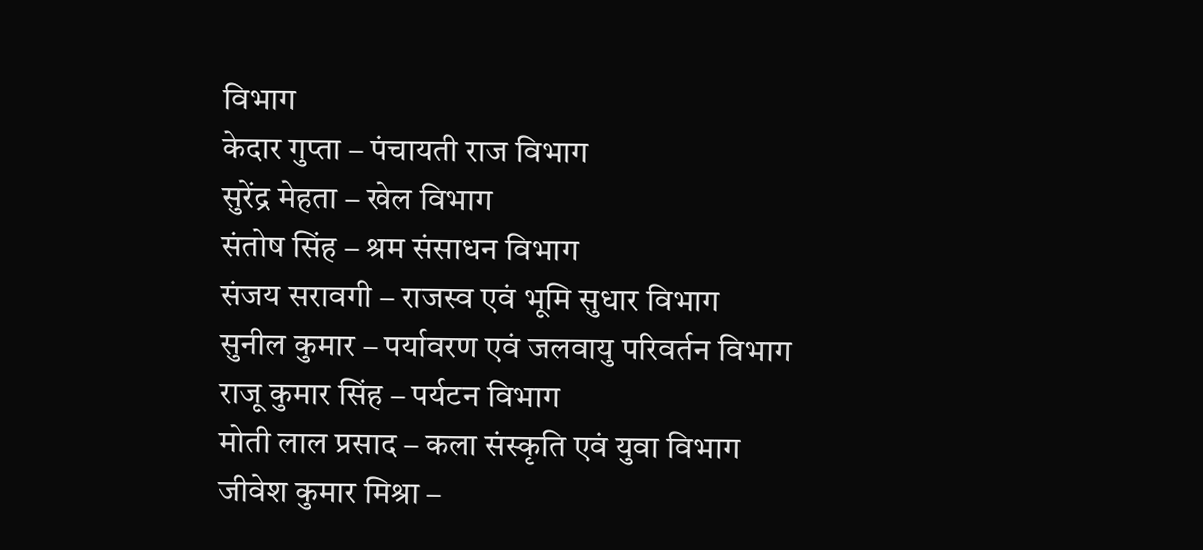विभाग
केदार गुप्ता – पंचायती राज विभाग
सुरेंद्र मेहता – खेल विभाग
संतोष सिंह – श्रम संसाधन विभाग
संजय सरावगी – राजस्व एवं भूमि सुधार विभाग
सुनील कुमार – पर्यावरण एवं जलवायु परिवर्तन विभाग
राजू कुमार सिंह – पर्यटन विभाग
मोती लाल प्रसाद – कला संस्कृति एवं युवा विभाग
जीवेश कुमार मिश्रा –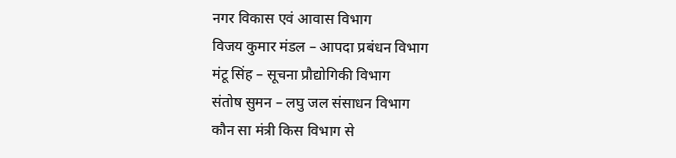नगर विकास एवं आवास विभाग
विजय कुमार मंडल – आपदा प्रबंधन विभाग
मंटू सिंह – सूचना प्रौद्योगिकी विभाग
संतोष सुमन – लघु जल संसाधन विभाग
कौन सा मंत्री किस विभाग से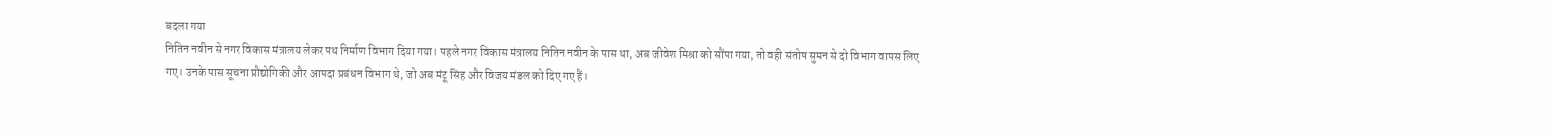बदला गया
नितिन नवीन से नगर विकास मंत्रालय लेकर पथ निर्माण विभाग दिया गया। पहले नगर विकास मंत्रालय नितिन नवीन के पास था, अब जीवेश मिश्रा को सौंपा गया, तो वही संतोष सुमन से दो विभाग वापस लिए गए। उनके पास सूचना प्रौद्योगिकी और आपदा प्रबंधन विभाग थे, जो अब मंटू सिंह और विजय मंडल को दिए गए हैं।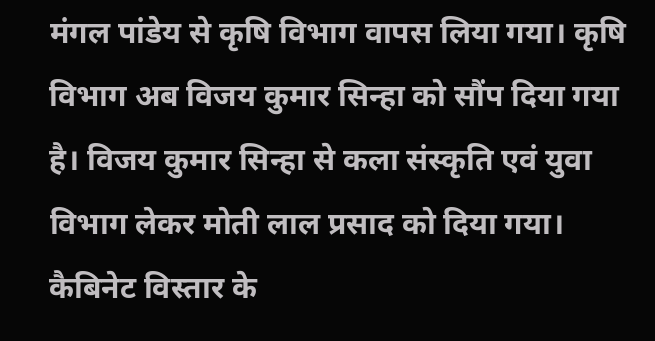मंगल पांडेय से कृषि विभाग वापस लिया गया। कृषि विभाग अब विजय कुमार सिन्हा को सौंप दिया गया है। विजय कुमार सिन्हा से कला संस्कृति एवं युवा विभाग लेकर मोती लाल प्रसाद को दिया गया।
कैबिनेट विस्तार के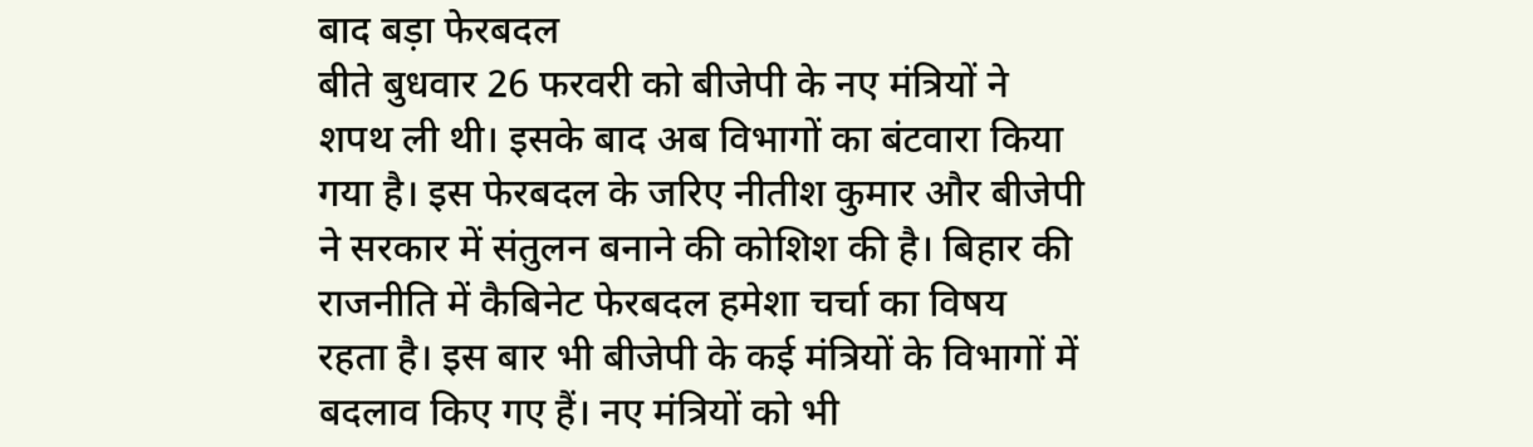बाद बड़ा फेरबदल
बीते बुधवार 26 फरवरी को बीजेपी के नए मंत्रियों ने शपथ ली थी। इसके बाद अब विभागों का बंटवारा किया गया है। इस फेरबदल के जरिए नीतीश कुमार और बीजेपी ने सरकार में संतुलन बनाने की कोशिश की है। बिहार की राजनीति में कैबिनेट फेरबदल हमेशा चर्चा का विषय रहता है। इस बार भी बीजेपी के कई मंत्रियों के विभागों में बदलाव किए गए हैं। नए मंत्रियों को भी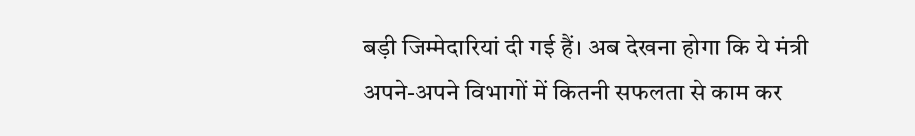बड़ी जिम्मेदारियां दी गई हैं। अब देखना होगा कि ये मंत्री अपने-अपने विभागों में कितनी सफलता से काम कर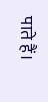पाते हैं।